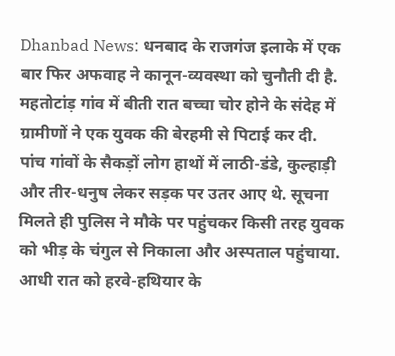Dhanbad News: धनबाद के राजगंज इलाके में एक बार फिर अफवाह ने कानून-व्यवस्था को चुनौती दी है. महतोटांड़ गांव में बीती रात बच्चा चोर होने के संदेह में ग्रामीणों ने एक युवक की बेरहमी से पिटाई कर दी. पांच गांवों के सैकड़ों लोग हाथों में लाठी-डंडे, कुल्हाड़ी और तीर-धनुष लेकर सड़क पर उतर आए थे. सूचना मिलते ही पुलिस ने मौके पर पहुंचकर किसी तरह युवक को भीड़ के चंगुल से निकाला और अस्पताल पहुंचाया.
आधी रात को हरवे-हथियार के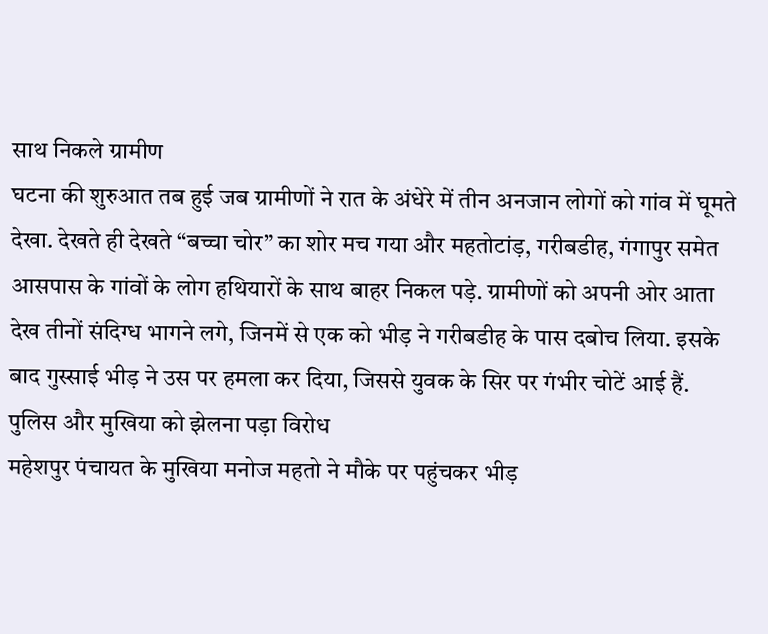साथ निकले ग्रामीण
घटना की शुरुआत तब हुई जब ग्रामीणों ने रात के अंधेरे में तीन अनजान लोगों को गांव में घूमते देखा. देखते ही देखते “बच्चा चोर” का शोर मच गया और महतोटांड़, गरीबडीह, गंगापुर समेत आसपास के गांवों के लोग हथियारों के साथ बाहर निकल पड़े. ग्रामीणों को अपनी ओर आता देख तीनों संदिग्ध भागने लगे, जिनमें से एक को भीड़ ने गरीबडीह के पास दबोच लिया. इसके बाद गुस्साई भीड़ ने उस पर हमला कर दिया, जिससे युवक के सिर पर गंभीर चोटें आई हैं.
पुलिस और मुखिया को झेलना पड़ा विरोध
महेशपुर पंचायत के मुखिया मनोज महतो ने मौके पर पहुंचकर भीड़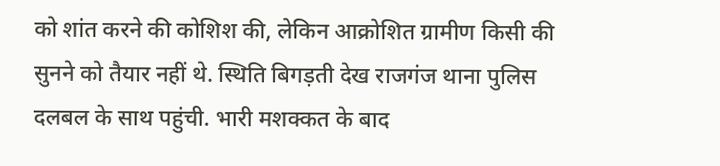को शांत करने की कोशिश की, लेकिन आक्रोशित ग्रामीण किसी की सुनने को तैयार नहीं थे. स्थिति बिगड़ती देख राजगंज थाना पुलिस दलबल के साथ पहुंची. भारी मशक्कत के बाद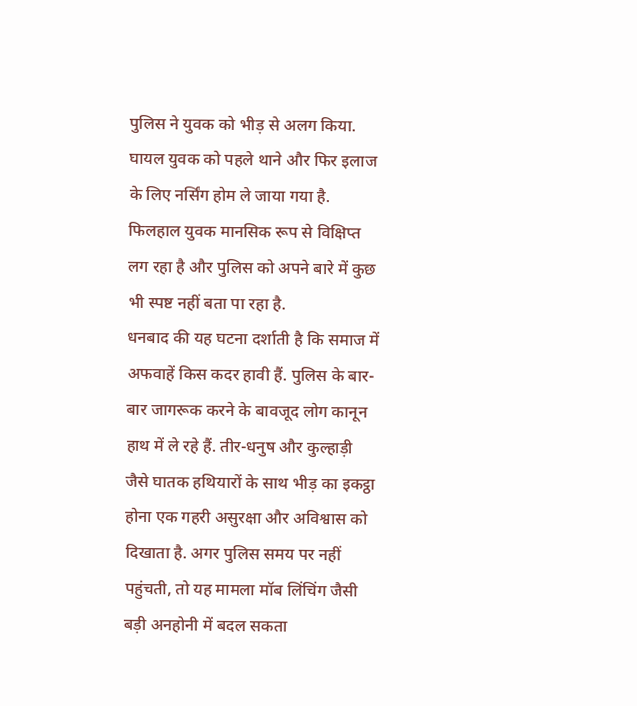पुलिस ने युवक को भीड़ से अलग किया. घायल युवक को पहले थाने और फिर इलाज के लिए नर्सिंग होम ले जाया गया है. फिलहाल युवक मानसिक रूप से विक्षिप्त लग रहा है और पुलिस को अपने बारे में कुछ भी स्पष्ट नहीं बता पा रहा है.
धनबाद की यह घटना दर्शाती है कि समाज में अफवाहें किस कदर हावी हैं. पुलिस के बार-बार जागरूक करने के बावजूद लोग कानून हाथ में ले रहे हैं. तीर-धनुष और कुल्हाड़ी जैसे घातक हथियारों के साथ भीड़ का इकट्ठा होना एक गहरी असुरक्षा और अविश्वास को दिखाता है. अगर पुलिस समय पर नहीं पहुंचती, तो यह मामला मॉब लिंचिंग जैसी बड़ी अनहोनी में बदल सकता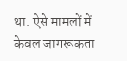था. ऐसे मामलों में केवल जागरूकता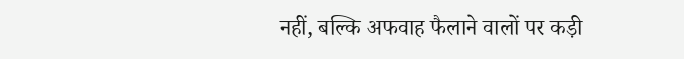नहीं, बल्कि अफवाह फैलाने वालों पर कड़ी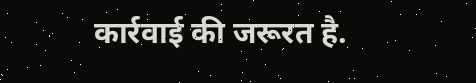कार्रवाई की जरूरत है.